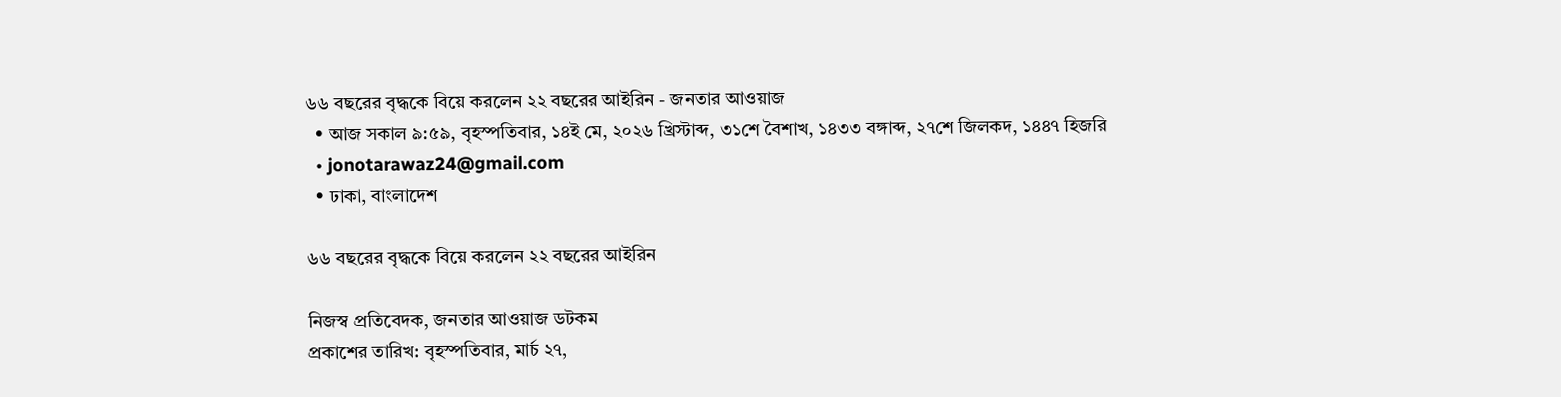৬৬ বছরের বৃদ্ধকে বিয়ে করলেন ২২ বছরের আইরিন - জনতার আওয়াজ
  • আজ সকাল ৯:৫৯, বৃহস্পতিবার, ১৪ই মে, ২০২৬ খ্রিস্টাব্দ, ৩১শে বৈশাখ, ১৪৩৩ বঙ্গাব্দ, ২৭শে জিলকদ, ১৪৪৭ হিজরি
  • jonotarawaz24@gmail.com
  • ঢাকা, বাংলাদেশ

৬৬ বছরের বৃদ্ধকে বিয়ে করলেন ২২ বছরের আইরিন

নিজস্ব প্রতিবেদক, জনতার আওয়াজ ডটকম
প্রকাশের তারিখ: বৃহস্পতিবার, মার্চ ২৭,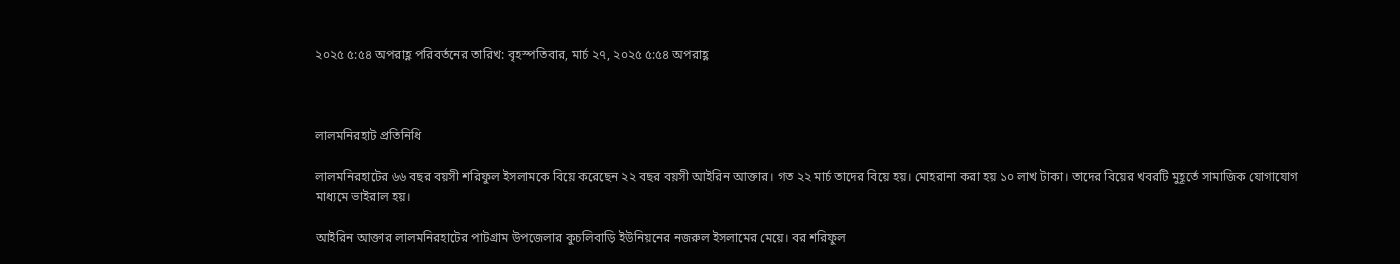২০২৫ ৫:৫৪ অপরাহ্ণ পরিবর্তনের তারিখ: বৃহস্পতিবার, মার্চ ২৭, ২০২৫ ৫:৫৪ অপরাহ্ণ



লালমনিরহাট প্রতিনিধি

লালমনিরহাটের ৬৬ বছর বয়সী শরিফুল ইসলামকে বিয়ে করেছেন ২২ বছর বয়সী আইরিন আক্তার। গত ২২ মার্চ তাদের বিয়ে হয়। মোহরানা করা হয় ১০ লাখ টাকা। তাদের বিয়ের খবরটি মুহূর্তে সামাজিক যোগাযোগ মাধ্যমে ভাইরাল হয়।

আইরিন আক্তার লালমনিরহাটের পাটগ্রাম উপজেলার কুচলিবাড়ি ইউনিয়নের নজরুল ইসলামের মেয়ে। বর শরিফুল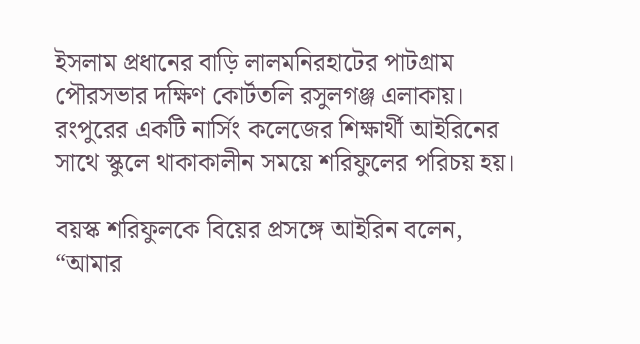ইসলাম প্রধানের বাড়ি লালমনিরহাটের পাটগ্রাম পৌরসভার দক্ষিণ কোর্টতলি রসুলগঞ্জ এলাকায়। রংপুরের একটি নার্সিং কলেজের শিক্ষার্থী আইরিনের সাথে স্কুলে থাকাকালীন সময়ে শরিফুলের পরিচয় হয়।

বয়স্ক শরিফুলকে বিয়ের প্রসঙ্গে আইরিন বলেন, “আমার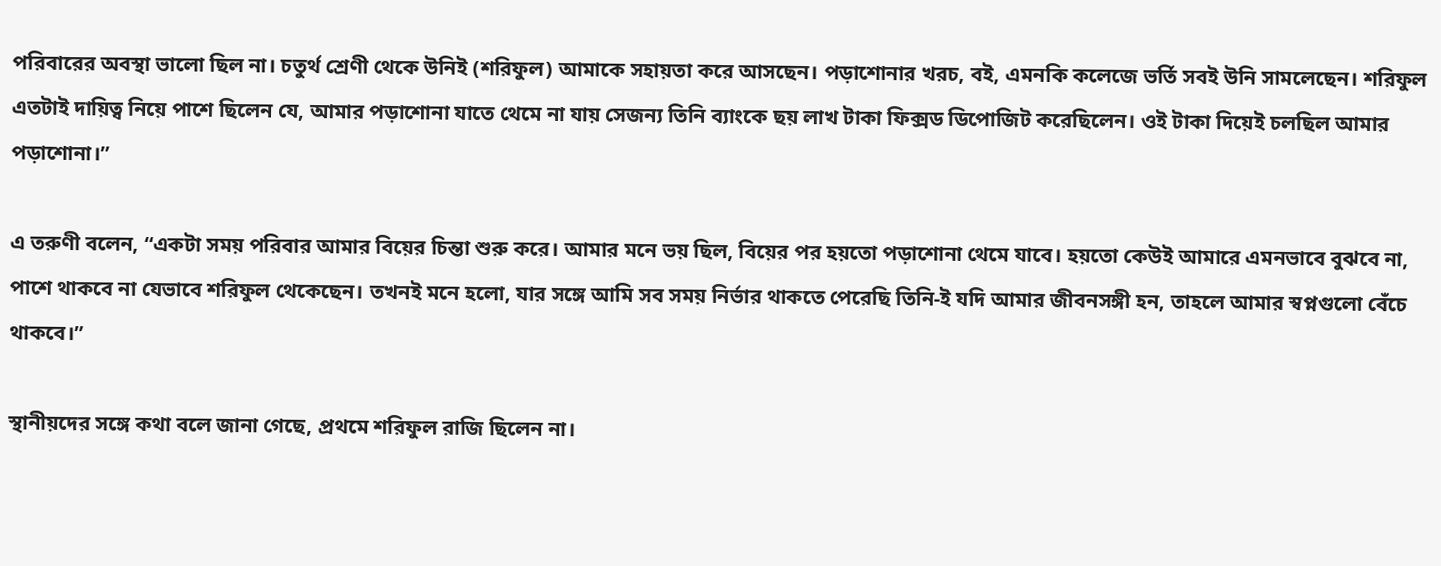পরিবারের অবস্থা ভালো ছিল না। চতুর্থ শ্রেণী থেকে উনিই (শরিফুল) আমাকে সহায়তা করে আসছেন। পড়াশোনার খরচ, বই, এমনকি কলেজে ভর্তি সবই উনি সামলেছেন। শরিফুল এতটাই দায়িত্ব নিয়ে পাশে ছিলেন যে, আমার পড়াশোনা যাতে থেমে না যায় সেজন্য তিনি ব্যাংকে ছয় লাখ টাকা ফিক্সড ডিপোজিট করেছিলেন। ওই টাকা দিয়েই চলছিল আমার পড়াশোনা।”

এ তরুণী বলেন, “একটা সময় পরিবার আমার বিয়ের চিন্তা শুরু করে। আমার মনে ভয় ছিল, বিয়ের পর হয়তো পড়াশোনা থেমে যাবে। হয়তো কেউই আমারে এমনভাবে বুঝবে না, পাশে থাকবে না যেভাবে শরিফুল থেকেছেন। তখনই মনে হলো, যার সঙ্গে আমি সব সময় নির্ভার থাকতে পেরেছি তিনি-ই যদি আমার জীবনসঙ্গী হন, তাহলে আমার স্বপ্নগুলো বেঁচে থাকবে।”

স্থানীয়দের সঙ্গে কথা বলে জানা গেছে, প্রথমে শরিফুল রাজি ছিলেন না।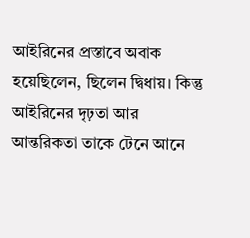আইরিনের প্রস্তাবে অবাক হয়েছিলেন, ছিলেন দ্বিধায়। কিন্তু আইরিনের দৃঢ়তা আর আন্তরিকতা তাকে টেনে আনে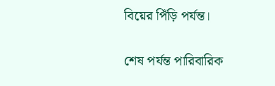বিয়ের পিঁড়ি পর্যন্ত।

শেষ পর্যন্ত পারিবারিক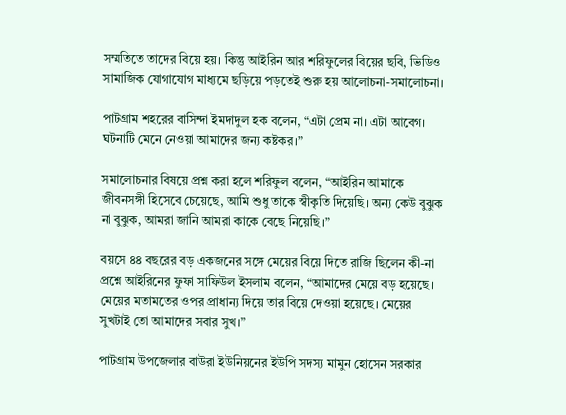সম্মতিতে তাদের বিয়ে হয়। কিন্তু আইরিন আর শরিফুলের বিয়ের ছবি, ভিডিও সামাজিক যোগাযোগ মাধ্যমে ছড়িয়ে পড়তেই শুরু হয় আলোচনা-সমালোচনা।

পাটগ্রাম শহরের বাসিন্দা ইমদাদুল হক বলেন, “এটা প্রেম না। এটা আবেগ। ঘটনাটি মেনে নেওয়া আমাদের জন্য কষ্টকর।”

সমালোচনার বিষয়ে প্রশ্ন করা হলে শরিফুল বলেন, “আইরিন আমাকে জীবনসঙ্গী হিসেবে চেয়েছে, আমি শুধু তাকে স্বীকৃতি দিয়েছি। অন্য কেউ বুঝুক না বুঝুক, আমরা জানি আমরা কাকে বেছে নিয়েছি।”

বয়সে ৪৪ বছরের বড় একজনের সঙ্গে মেয়ের বিয়ে দিতে রাজি ছিলেন কী-না প্রশ্নে আইরিনের ফুফা সাফিউল ইসলাম বলেন, “আমাদের মেয়ে বড় হয়েছে। মেয়ের মতামতের ওপর প্রাধান্য দিয়ে তার বিয়ে দেওয়া হয়েছে। মেয়ের সুখটাই তো আমাদের সবার সুখ।”

পাটগ্রাম উপজেলার বাউরা ইউনিয়নের ইউপি সদস্য মামুন হোসেন সরকার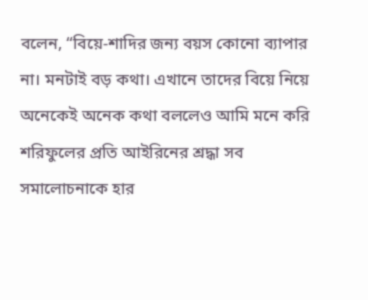বলেন, “বিয়ে-শাদির জন্য বয়স কোনো ব্যাপার না। মনটাই বড় কথা। এখানে তাদের বিয়ে নিয়ে অনেকেই অনেক কথা বললেও আমি মনে করি শরিফুলের প্রতি আইরিনের শ্রদ্ধা সব সমালোচনাকে হার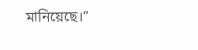মানিয়েছে।”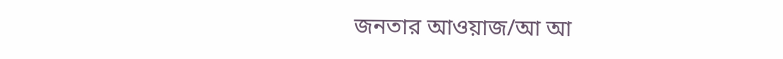জনতার আওয়াজ/আ আ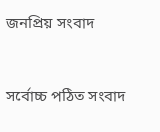জনপ্রিয় সংবাদ



সর্বোচ্চ পঠিত সংবাদ